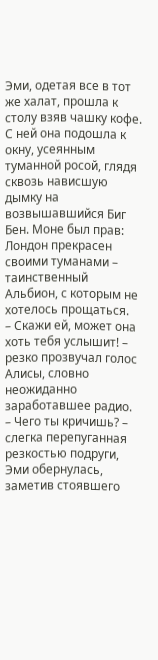Эми, одетая все в тот же халат, прошла к столу взяв чашку кофе. С ней она подошла к окну, усеянным туманной росой, глядя сквозь нависшую дымку на возвышавшийся Биг Бен. Моне был прав: Лондон прекрасен своими туманами – таинственный Альбион, с которым не хотелось прощаться.
– Скажи ей, может она хоть тебя услышит! – резко прозвучал голос Алисы, словно неожиданно заработавшее радио.
– Чего ты кричишь? – слегка перепуганная резкостью подруги, Эми обернулась, заметив стоявшего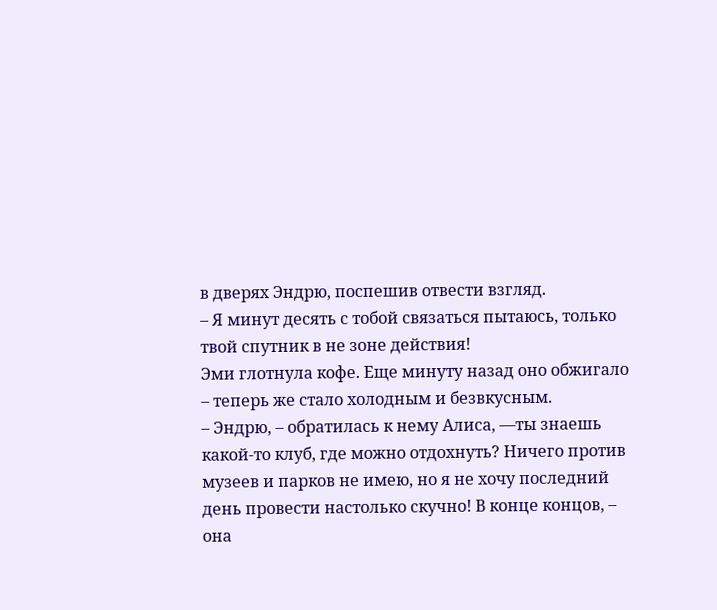в дверях Эндрю, поспешив отвести взгляд.
– Я минут десять с тобой связаться пытаюсь, только твой спутник в не зоне действия!
Эми глотнула кофе. Еще минуту назад оно обжигало – теперь же стало холодным и безвкусным.
– Эндрю, – обратилась к нему Алиса, —ты знаешь какой-то клуб, где можно отдохнуть? Ничего против музеев и парков не имею, но я не хочу последний день провести настолько скучно! В конце концов, – она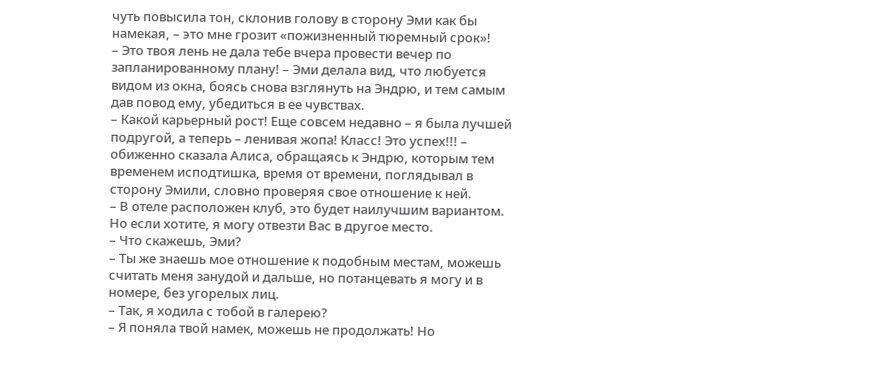чуть повысила тон, склонив голову в сторону Эми как бы намекая, – это мне грозит «пожизненный тюремный срок»!
– Это твоя лень не дала тебе вчера провести вечер по запланированному плану! – Эми делала вид, что любуется видом из окна, боясь снова взглянуть на Эндрю, и тем самым дав повод ему, убедиться в ее чувствах.
– Какой карьерный рост! Еще совсем недавно – я была лучшей подругой, а теперь – ленивая жопа! Класс! Это успех!!! – обиженно сказала Алиса, обращаясь к Эндрю, которым тем временем исподтишка, время от времени, поглядывал в сторону Эмили, словно проверяя свое отношение к ней.
– В отеле расположен клуб, это будет наилучшим вариантом. Но если хотите, я могу отвезти Вас в другое место.
– Что скажешь, Эми?
– Ты же знаешь мое отношение к подобным местам, можешь считать меня занудой и дальше, но потанцевать я могу и в номере, без угорелых лиц.
– Так, я ходила с тобой в галерею?
– Я поняла твой намек, можешь не продолжать! Но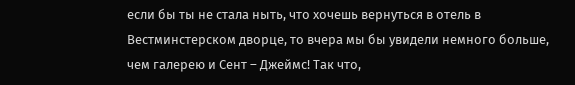если бы ты не стала ныть, что хочешь вернуться в отель в Вестминстерском дворце, то вчера мы бы увидели немного больше, чем галерею и Сент – Джеймс! Так что,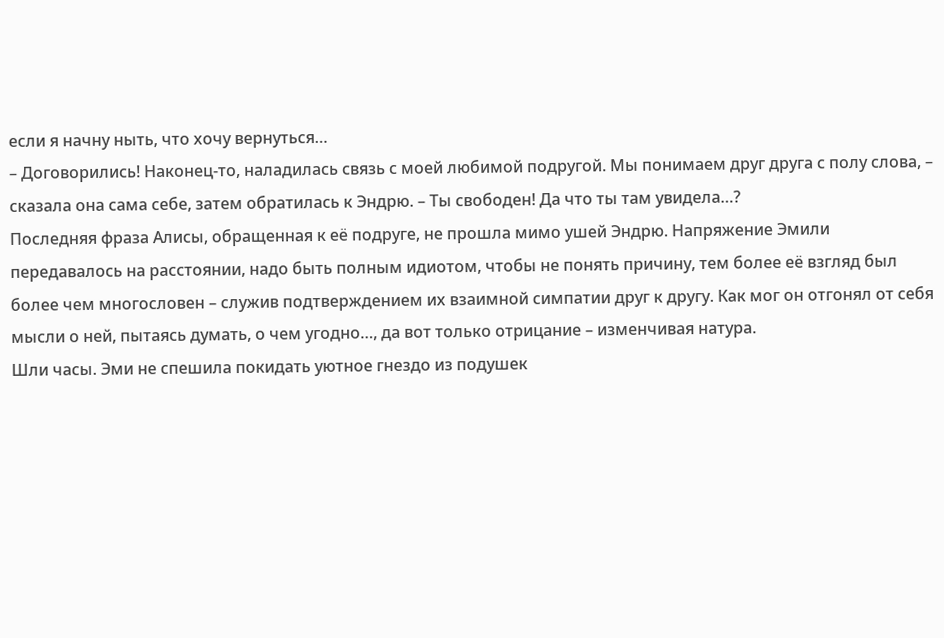если я начну ныть, что хочу вернуться…
– Договорились! Наконец-то, наладилась связь с моей любимой подругой. Мы понимаем друг друга с полу слова, – сказала она сама себе, затем обратилась к Эндрю. – Ты свободен! Да что ты там увидела…?
Последняя фраза Алисы, обращенная к её подруге, не прошла мимо ушей Эндрю. Напряжение Эмили передавалось на расстоянии, надо быть полным идиотом, чтобы не понять причину, тем более её взгляд был более чем многословен – служив подтверждением их взаимной симпатии друг к другу. Как мог он отгонял от себя мысли о ней, пытаясь думать, о чем угодно…, да вот только отрицание – изменчивая натура.
Шли часы. Эми не спешила покидать уютное гнездо из подушек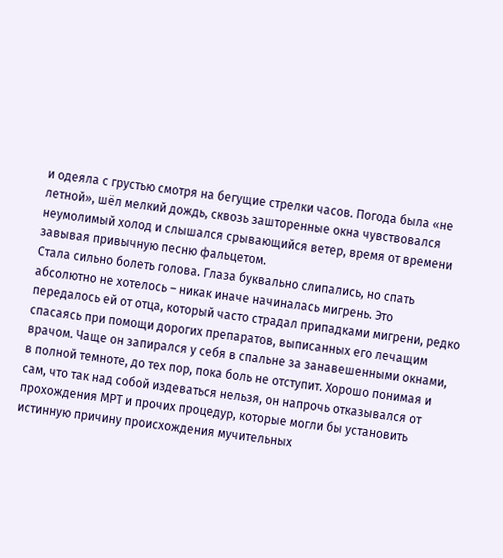и одеяла с грустью смотря на бегущие стрелки часов. Погода была «не летной», шёл мелкий дождь, сквозь зашторенные окна чувствовался неумолимый холод и слышался срывающийся ветер, время от времени завывая привычную песню фальцетом.
Стала сильно болеть голова. Глаза буквально слипались, но спать абсолютно не хотелось – никак иначе начиналась мигрень. Это передалось ей от отца, который часто страдал припадками мигрени, редко спасаясь при помощи дорогих препаратов, выписанных его лечащим врачом. Чаще он запирался у себя в спальне за занавешенными окнами, в полной темноте, до тех пор, пока боль не отступит. Хорошо понимая и сам, что так над собой издеваться нельзя, он напрочь отказывался от прохождения МРТ и прочих процедур, которые могли бы установить истинную причину происхождения мучительных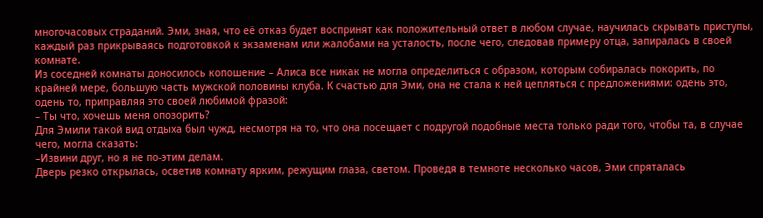многочасовых страданий. Эми, зная, что её отказ будет воспринят как положительный ответ в любом случае, научилась скрывать приступы, каждый раз прикрываясь подготовкой к экзаменам или жалобами на усталость, после чего, следовав примеру отца, запиралась в своей комнате.
Из соседней комнаты доносилось копошение – Алиса все никак не могла определиться с образом, которым собиралась покорить, по крайней мере, большую часть мужской половины клуба. К счастью для Эми, она не стала к ней цепляться с предложениями: одень это, одень то, приправляя это своей любимой фразой:
– Ты что, хочешь меня опозорить?
Для Эмили такой вид отдыха был чужд, несмотря на то, что она посещает с подругой подобные места только ради того, чтобы та, в случае чего, могла сказать:
–Извини друг, но я не по-этим делам.
Дверь резко открылась, осветив комнату ярким, режущим глаза, светом. Проведя в темноте несколько часов, Эми спряталась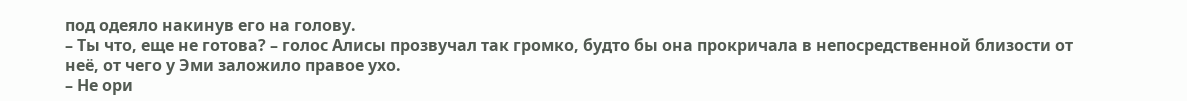под одеяло накинув его на голову.
– Ты что, еще не готова? – голос Алисы прозвучал так громко, будто бы она прокричала в непосредственной близости от неё, от чего у Эми заложило правое ухо.
– Не ори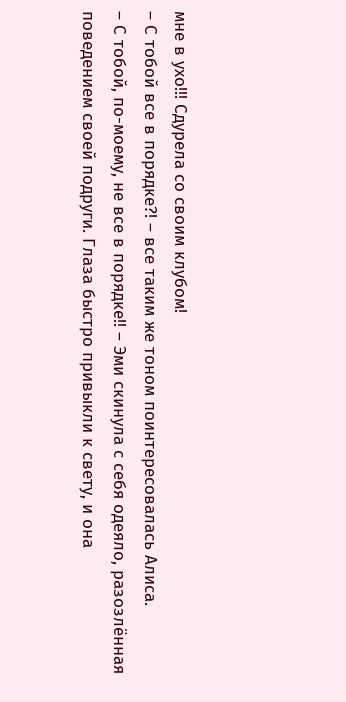мне в ухо!!! Сдурела со своим клубом!
– С тобой все в порядке?! – все таким же тоном поинтересовалась Алиса.
– С тобой, по-моему, не все в порядке!! – Эми скинула с себя одеяло, разозлённая поведением своей подруги. Глаза быстро привыкли к свету, и она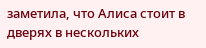заметила, что Алиса стоит в дверях в нескольких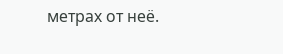метрах от неё.